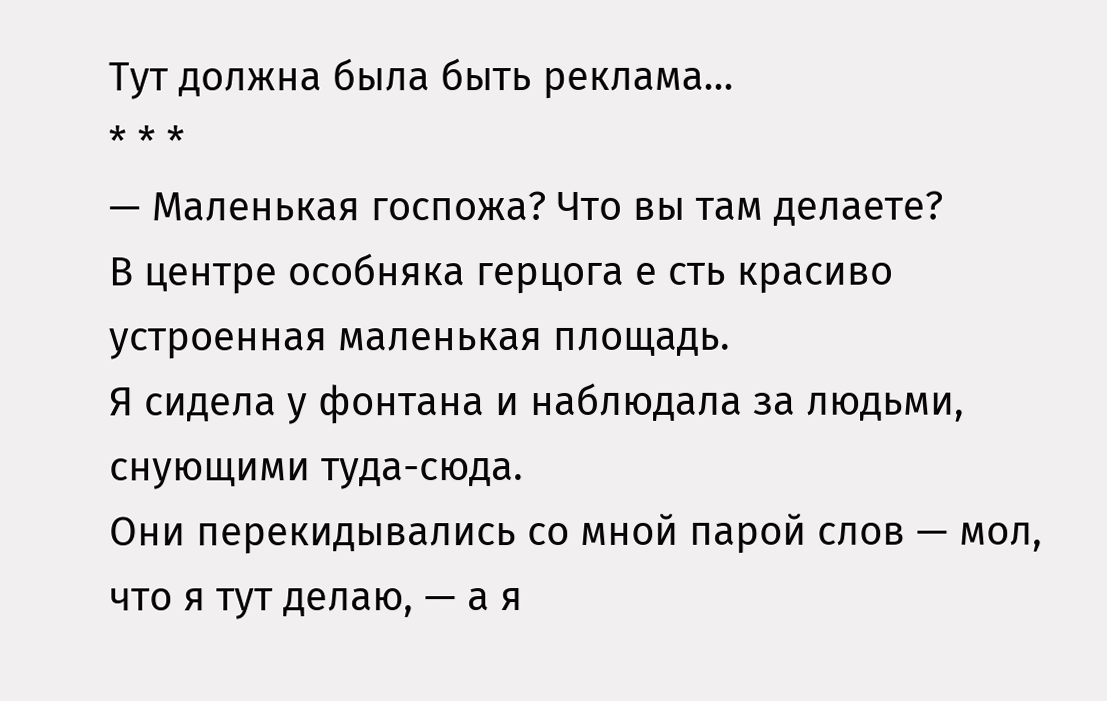Тут должна была быть реклама...
* * *
— Маленькая госпожа? Что вы там делаете?
В центре особняка герцога е сть красиво устроенная маленькая площадь.
Я сидела у фонтана и наблюдала за людьми, снующими туда-сюда.
Они перекидывались со мной парой слов — мол, что я тут делаю, — а я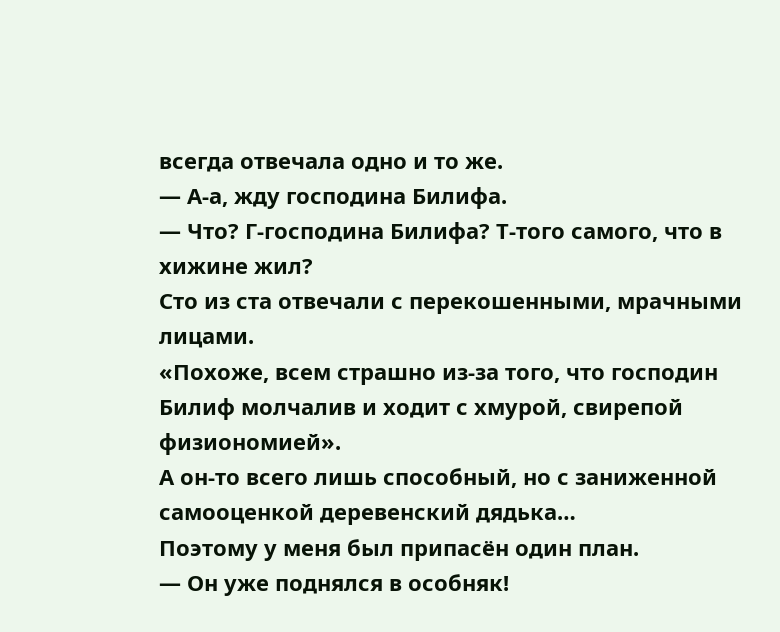всегда отвечала одно и то же.
— А-а, жду господина Билифа.
— Что? Г-господина Билифа? Т-того самого, что в хижине жил?
Сто из ста отвечали с перекошенными, мрачными лицами.
«Похоже, всем страшно из-за того, что господин Билиф молчалив и ходит с хмурой, свирепой физиономией».
А он-то всего лишь способный, но с заниженной самооценкой деревенский дядька…
Поэтому у меня был припасён один план.
— Он уже поднялся в особняк!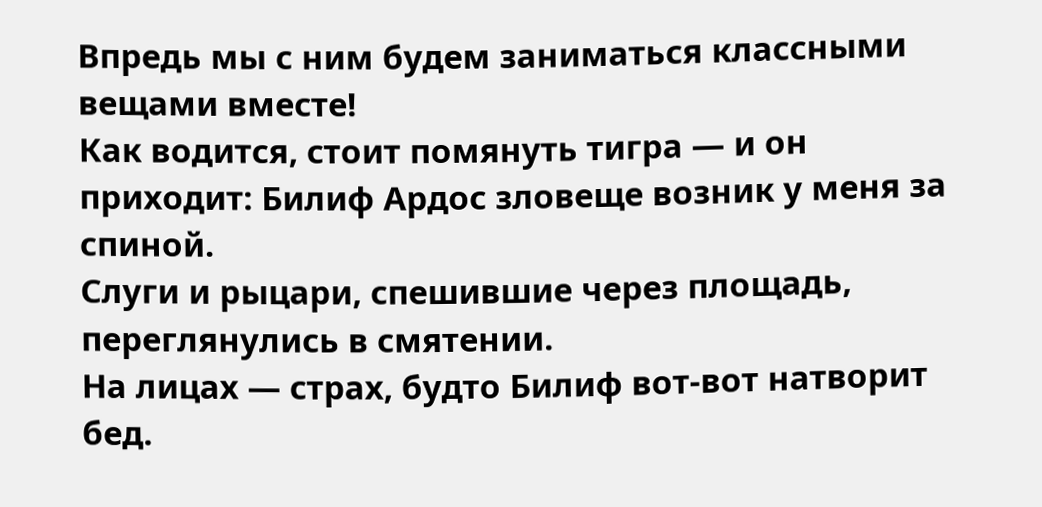Впредь мы с ним будем заниматься классными вещами вместе!
Как водится, стоит помянуть тигра — и он приходит: Билиф Ардос зловеще возник у меня за спиной.
Слуги и рыцари, спешившие через площадь, переглянулись в смятении.
На лицах — страх, будто Билиф вот-вот натворит бед.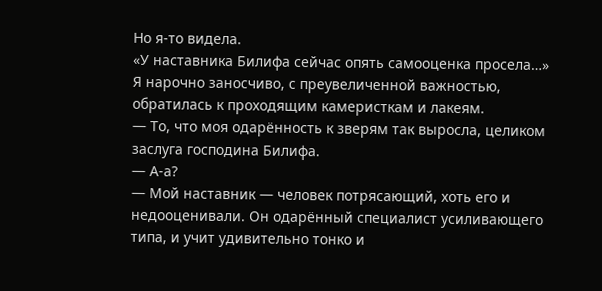Но я-то видела.
«У наставника Билифа сейчас опять самооценка просела…»
Я нарочно заносчиво, с преувеличенной важностью, обратилась к проходящим камеристкам и лакеям.
— То, что моя одарённость к зверям так выросла, целиком заслуга господина Билифа.
— А-а?
— Мой наставник — человек потрясающий, хоть его и недооценивали. Он одарённый специалист усиливающего типа, и учит удивительно тонко и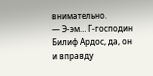внимательно.
— Э-эм… Г-господин Билиф Ардос, да, он и вправду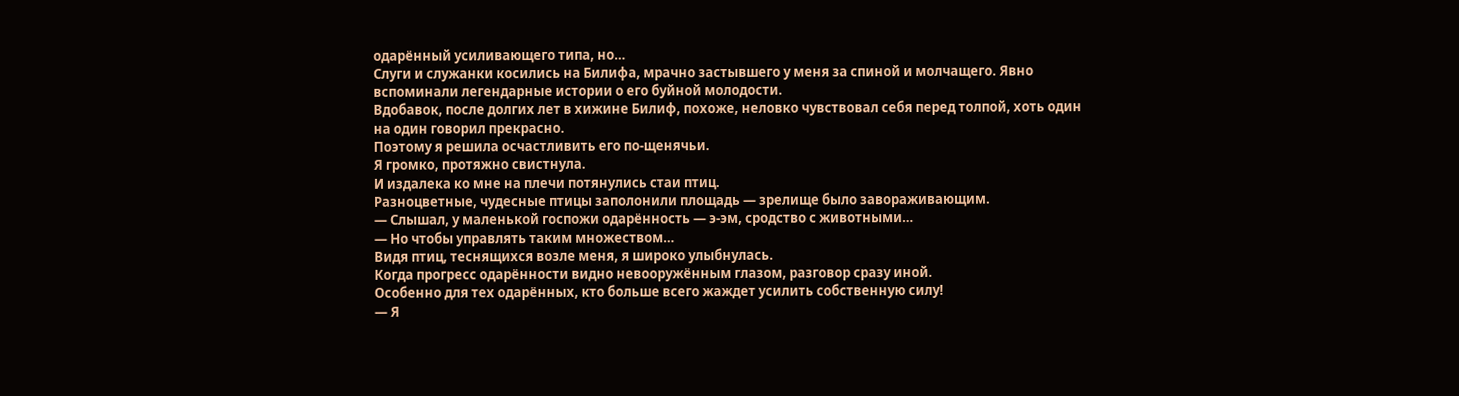одарённый усиливающего типа, но…
Слуги и служанки косились на Билифа, мрачно застывшего у меня за спиной и молчащего. Явно вспоминали легендарные истории о его буйной молодости.
Вдобавок, после долгих лет в хижине Билиф, похоже, неловко чувствовал себя перед толпой, хоть один на один говорил прекрасно.
Поэтому я решила осчастливить его по-щенячьи.
Я громко, протяжно свистнула.
И издалека ко мне на плечи потянулись стаи птиц.
Разноцветные, чудесные птицы заполонили площадь — зрелище было завораживающим.
— Слышал, у маленькой госпожи одарённость — э-эм, сродство с животными…
— Но чтобы управлять таким множеством…
Видя птиц, теснящихся возле меня, я широко улыбнулась.
Когда прогресс одарённости видно невооружённым глазом, разговор сразу иной.
Особенно для тех одарённых, кто больше всего жаждет усилить собственную силу!
— Я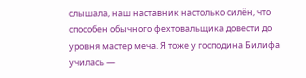слышала, наш наставник настолько силён, что способен обычного фехтовальщика довести до уровня мастер меча. Я тоже у господина Билифа училась —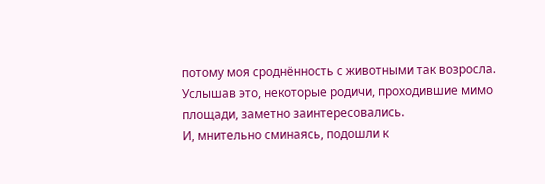потому моя сроднённость с животными так возросла.
Услышав это, некоторые родичи, проходившие мимо площади, заметно заинтересовались.
И, мнительно сминаясь, подошли к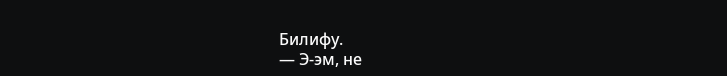Билифу.
— Э-эм, не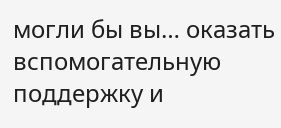могли бы вы… оказать вспомогательную поддержку и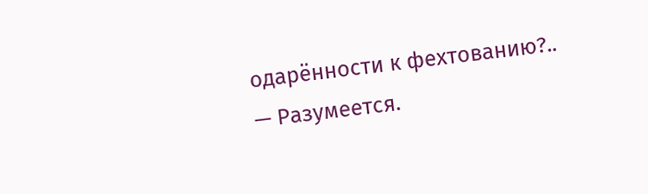одарённости к фехтованию?..
— Разумеется.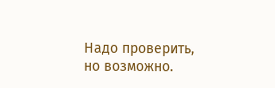Надо проверить, но возможно.